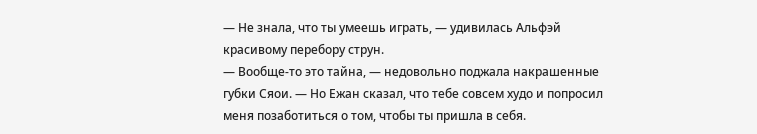— Не знала, что ты умеешь играть, — удивилась Альфэй красивому перебору струн.
— Вообще-то это тайна, — недовольно поджала накрашенные губки Сяои. — Но Ежан сказал, что тебе совсем худо и попросил меня позаботиться о том, чтобы ты пришла в себя.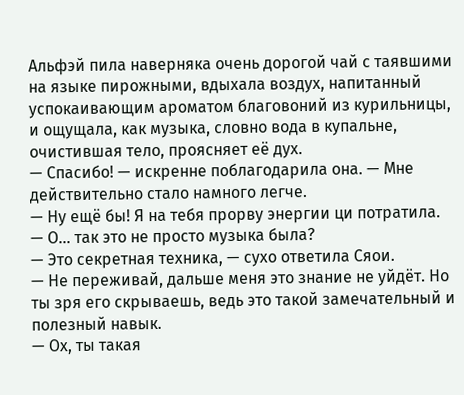Альфэй пила наверняка очень дорогой чай с таявшими на языке пирожными, вдыхала воздух, напитанный успокаивающим ароматом благовоний из курильницы, и ощущала, как музыка, словно вода в купальне, очистившая тело, проясняет её дух.
— Спасибо! — искренне поблагодарила она. — Мне действительно стало намного легче.
— Ну ещё бы! Я на тебя прорву энергии ци потратила.
— О… так это не просто музыка была?
— Это секретная техника, — сухо ответила Сяои.
— Не переживай, дальше меня это знание не уйдёт. Но ты зря его скрываешь, ведь это такой замечательный и полезный навык.
— Ох, ты такая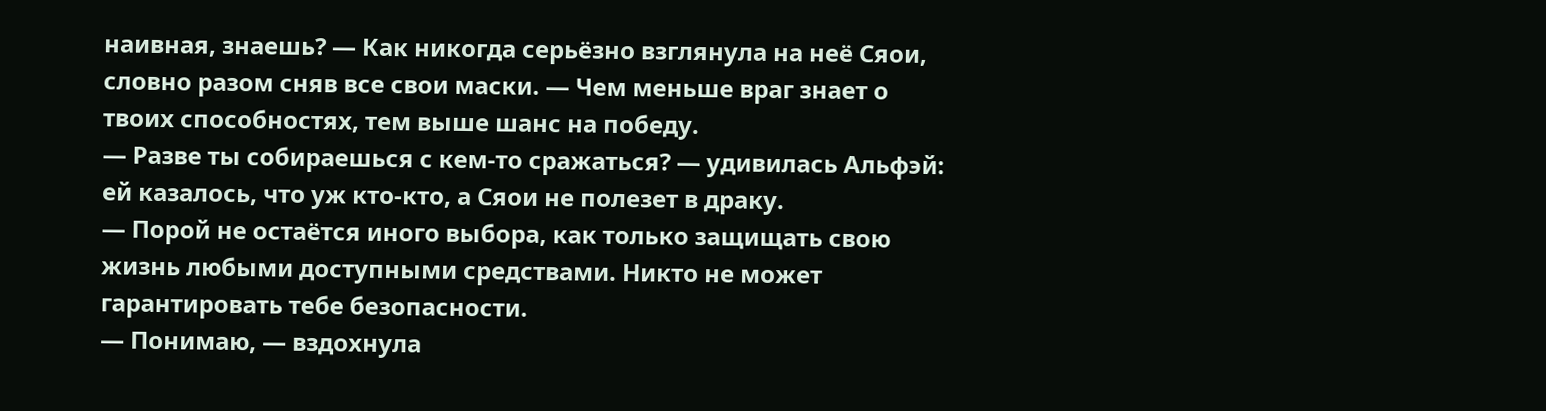наивная, знаешь? — Как никогда серьёзно взглянула на неё Сяои, словно разом сняв все свои маски. — Чем меньше враг знает о твоих способностях, тем выше шанс на победу.
— Разве ты собираешься с кем-то сражаться? — удивилась Альфэй: ей казалось, что уж кто-кто, а Сяои не полезет в драку.
— Порой не остаётся иного выбора, как только защищать свою жизнь любыми доступными средствами. Никто не может гарантировать тебе безопасности.
— Понимаю, — вздохнула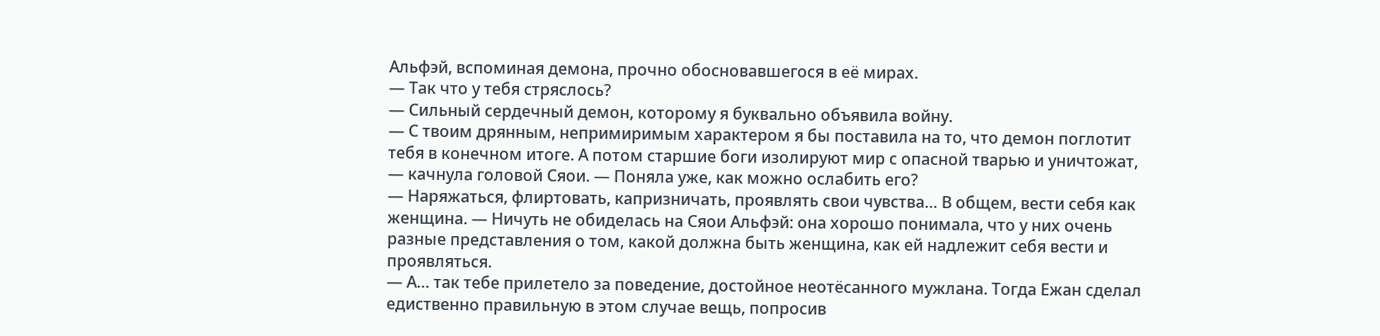Альфэй, вспоминая демона, прочно обосновавшегося в её мирах.
— Так что у тебя стряслось?
— Сильный сердечный демон, которому я буквально объявила войну.
— С твоим дрянным, непримиримым характером я бы поставила на то, что демон поглотит тебя в конечном итоге. А потом старшие боги изолируют мир с опасной тварью и уничтожат, — качнула головой Сяои. — Поняла уже, как можно ослабить его?
— Наряжаться, флиртовать, капризничать, проявлять свои чувства… В общем, вести себя как женщина. — Ничуть не обиделась на Сяои Альфэй: она хорошо понимала, что у них очень разные представления о том, какой должна быть женщина, как ей надлежит себя вести и проявляться.
— А… так тебе прилетело за поведение, достойное неотёсанного мужлана. Тогда Ежан сделал едиственно правильную в этом случае вещь, попросив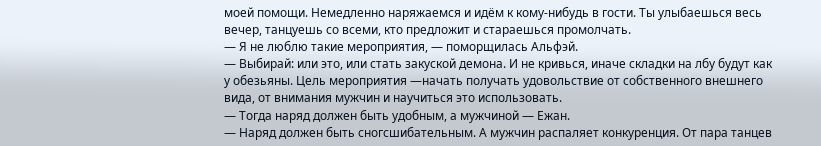моей помощи. Немедленно наряжаемся и идём к кому-нибудь в гости. Ты улыбаешься весь вечер, танцуешь со всеми, кто предложит и стараешься промолчать.
— Я не люблю такие мероприятия, — поморщилась Альфэй.
— Выбирай: или это, или стать закуской демона. И не кривься, иначе складки на лбу будут как у обезьяны. Цель мероприятия —начать получать удовольствие от собственного внешнего вида, от внимания мужчин и научиться это использовать.
— Тогда наряд должен быть удобным, а мужчиной — Ежан.
— Наряд должен быть сногсшибательным. А мужчин распаляет конкуренция. От пара танцев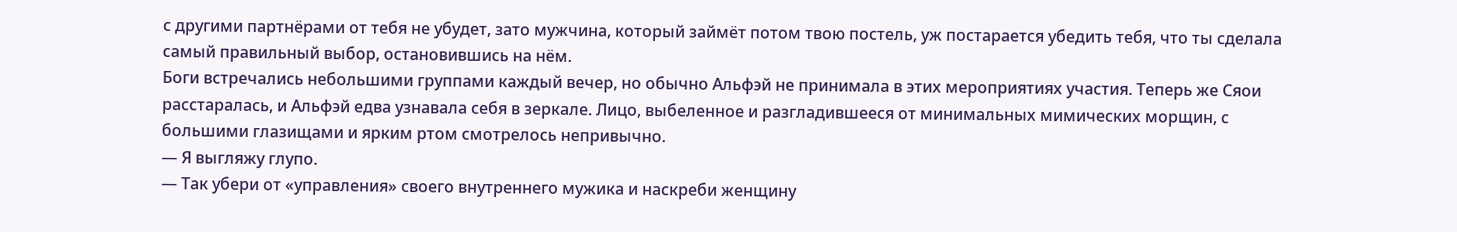с другими партнёрами от тебя не убудет, зато мужчина, который займёт потом твою постель, уж постарается убедить тебя, что ты сделала самый правильный выбор, остановившись на нём.
Боги встречались небольшими группами каждый вечер, но обычно Альфэй не принимала в этих мероприятиях участия. Теперь же Сяои расстаралась, и Альфэй едва узнавала себя в зеркале. Лицо, выбеленное и разгладившееся от минимальных мимических морщин, с большими глазищами и ярким ртом смотрелось непривычно.
— Я выгляжу глупо.
— Так убери от «управления» своего внутреннего мужика и наскреби женщину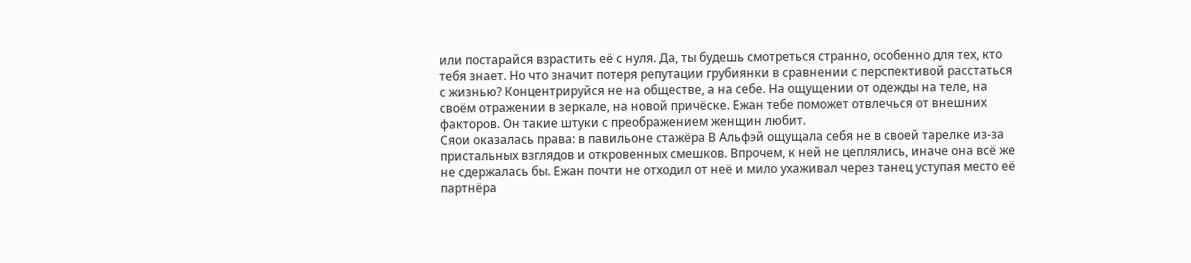или постарайся взрастить её с нуля. Да, ты будешь смотреться странно, особенно для тех, кто тебя знает. Но что значит потеря репутации грубиянки в сравнении с перспективой расстаться с жизнью? Концентрируйся не на обществе, а на себе. На ощущении от одежды на теле, на своём отражении в зеркале, на новой причёске. Ежан тебе поможет отвлечься от внешних факторов. Он такие штуки с преображением женщин любит.
Сяои оказалась права: в павильоне стажёра В Альфэй ощущала себя не в своей тарелке из-за пристальных взглядов и откровенных смешков. Впрочем, к ней не цеплялись, иначе она всё же не сдержалась бы. Ежан почти не отходил от неё и мило ухаживал через танец уступая место её партнёра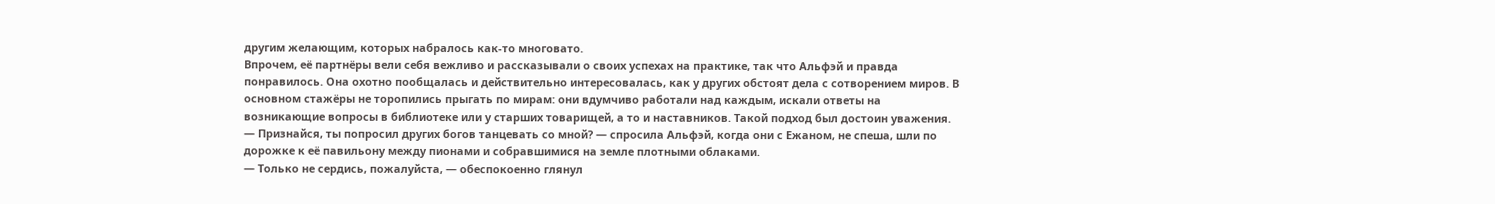другим желающим, которых набралось как-то многовато.
Впрочем, её партнёры вели себя вежливо и рассказывали о своих успехах на практике, так что Альфэй и правда понравилось. Она охотно пообщалась и действительно интересовалась, как у других обстоят дела с сотворением миров. В основном стажёры не торопились прыгать по мирам: они вдумчиво работали над каждым, искали ответы на возникающие вопросы в библиотеке или у старших товарищей, а то и наставников. Такой подход был достоин уважения.
— Признайся, ты попросил других богов танцевать со мной? — спросила Альфэй, когда они с Ежаном, не спеша, шли по дорожке к её павильону между пионами и собравшимися на земле плотными облаками.
— Только не сердись, пожалуйста, — обеспокоенно глянул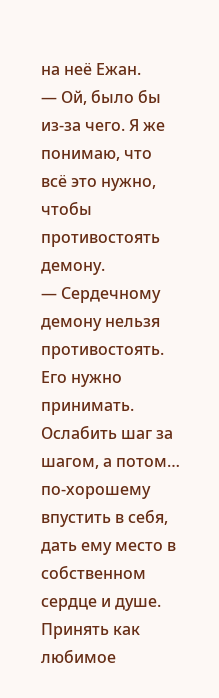на неё Ежан.
— Ой, было бы из-за чего. Я же понимаю, что всё это нужно, чтобы противостоять демону.
— Сердечному демону нельзя противостоять. Его нужно принимать. Ослабить шаг за шагом, а потом… по-хорошему впустить в себя, дать ему место в собственном сердце и душе. Принять как любимое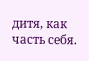дитя, как часть себя.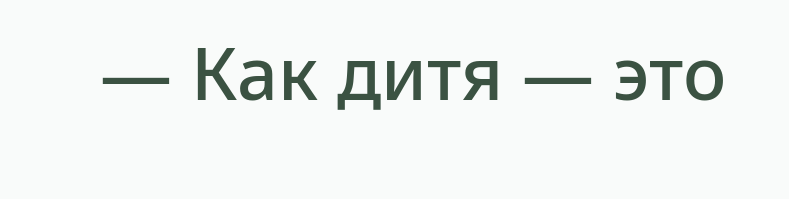— Как дитя — это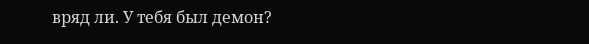вряд ли. У тебя был демон?